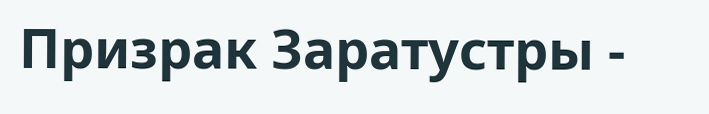Призрак Заратустры -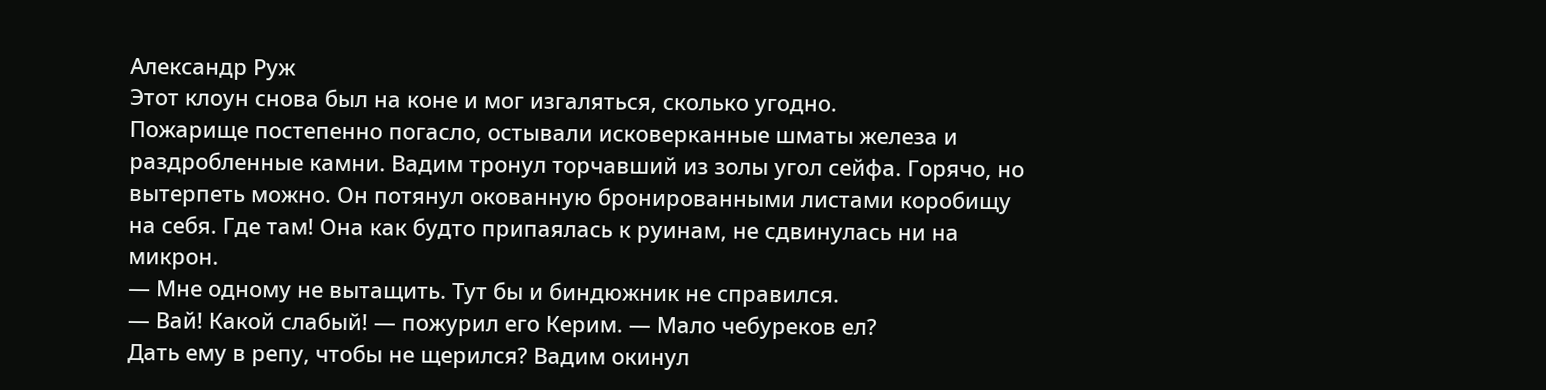Александр Руж
Этот клоун снова был на коне и мог изгаляться, сколько угодно.
Пожарище постепенно погасло, остывали исковерканные шматы железа и раздробленные камни. Вадим тронул торчавший из золы угол сейфа. Горячо, но вытерпеть можно. Он потянул окованную бронированными листами коробищу на себя. Где там! Она как будто припаялась к руинам, не сдвинулась ни на микрон.
— Мне одному не вытащить. Тут бы и биндюжник не справился.
— Вай! Какой слабый! — пожурил его Керим. — Мало чебуреков ел?
Дать ему в репу, чтобы не щерился? Вадим окинул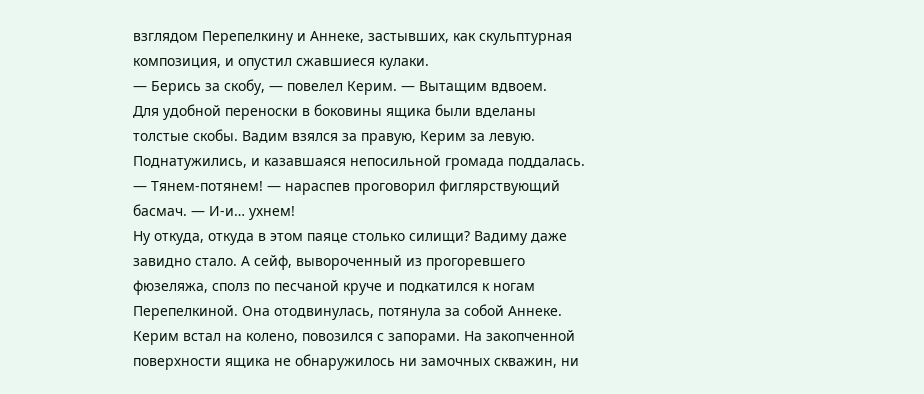взглядом Перепелкину и Аннеке, застывших, как скульптурная композиция, и опустил сжавшиеся кулаки.
— Берись за скобу, — повелел Керим. — Вытащим вдвоем.
Для удобной переноски в боковины ящика были вделаны толстые скобы. Вадим взялся за правую, Керим за левую. Поднатужились, и казавшаяся непосильной громада поддалась.
— Тянем-потянем! — нараспев проговорил фиглярствующий басмач. — И-и… ухнем!
Ну откуда, откуда в этом паяце столько силищи? Вадиму даже завидно стало. А сейф, вывороченный из прогоревшего фюзеляжа, сполз по песчаной круче и подкатился к ногам Перепелкиной. Она отодвинулась, потянула за собой Аннеке.
Керим встал на колено, повозился с запорами. На закопченной поверхности ящика не обнаружилось ни замочных скважин, ни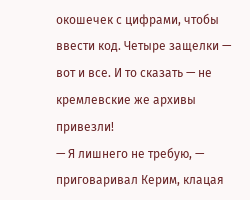окошечек с цифрами, чтобы ввести код. Четыре защелки — вот и все. И то сказать — не кремлевские же архивы привезли!
— Я лишнего не требую, — приговаривал Керим, клацая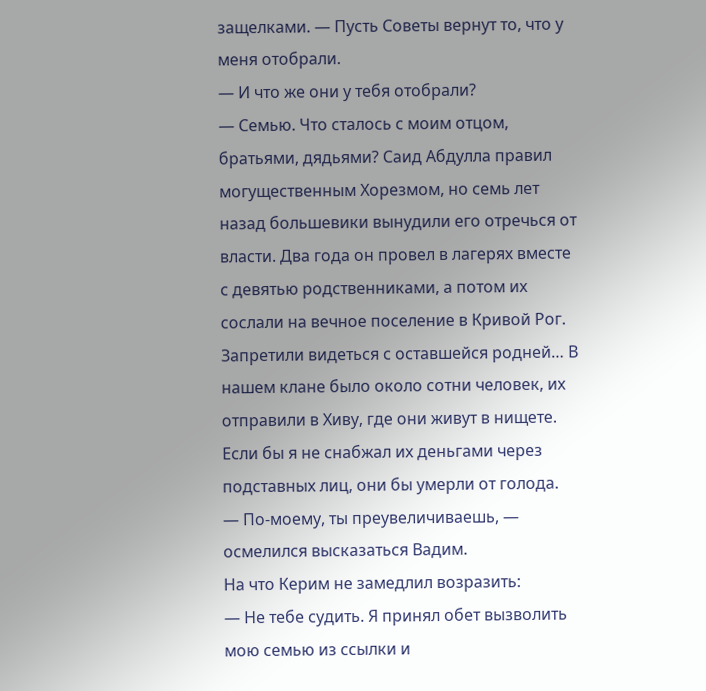защелками. — Пусть Советы вернут то, что у меня отобрали.
— И что же они у тебя отобрали?
— Семью. Что сталось с моим отцом, братьями, дядьями? Саид Абдулла правил могущественным Хорезмом, но семь лет назад большевики вынудили его отречься от власти. Два года он провел в лагерях вместе с девятью родственниками, а потом их сослали на вечное поселение в Кривой Рог. Запретили видеться с оставшейся родней… В нашем клане было около сотни человек, их отправили в Хиву, где они живут в нищете. Если бы я не снабжал их деньгами через подставных лиц, они бы умерли от голода.
— По-моему, ты преувеличиваешь, — осмелился высказаться Вадим.
На что Керим не замедлил возразить:
— Не тебе судить. Я принял обет вызволить мою семью из ссылки и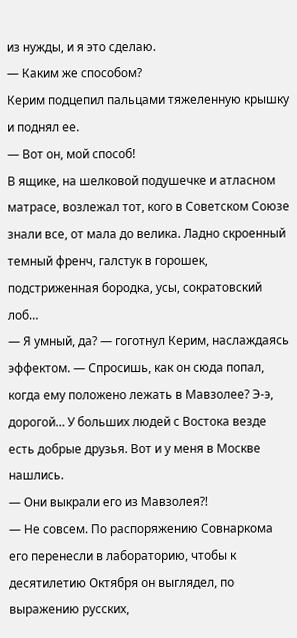из нужды, и я это сделаю.
— Каким же способом?
Керим подцепил пальцами тяжеленную крышку и поднял ее.
— Вот он, мой способ!
В ящике, на шелковой подушечке и атласном матрасе, возлежал тот, кого в Советском Союзе знали все, от мала до велика. Ладно скроенный темный френч, галстук в горошек, подстриженная бородка, усы, сократовский лоб…
— Я умный, да? — гоготнул Керим, наслаждаясь эффектом. — Спросишь, как он сюда попал, когда ему положено лежать в Мавзолее? Э-э, дорогой… У больших людей с Востока везде есть добрые друзья. Вот и у меня в Москве нашлись.
— Они выкрали его из Мавзолея?!
— Не совсем. По распоряжению Совнаркома его перенесли в лабораторию, чтобы к десятилетию Октября он выглядел, по выражению русских,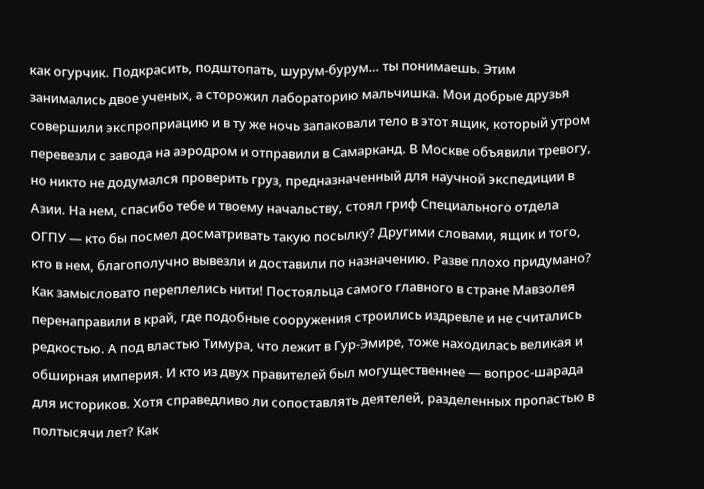как огурчик. Подкрасить, подштопать, шурум-бурум… ты понимаешь. Этим занимались двое ученых, а сторожил лабораторию мальчишка. Мои добрые друзья совершили экспроприацию и в ту же ночь запаковали тело в этот ящик, который утром перевезли с завода на аэродром и отправили в Самарканд. В Москве объявили тревогу, но никто не додумался проверить груз, предназначенный для научной экспедиции в Азии. На нем, спасибо тебе и твоему начальству, стоял гриф Специального отдела ОГПУ — кто бы посмел досматривать такую посылку? Другими словами, ящик и того, кто в нем, благополучно вывезли и доставили по назначению. Разве плохо придумано?
Как замысловато переплелись нити! Постояльца самого главного в стране Мавзолея перенаправили в край, где подобные сооружения строились издревле и не считались редкостью. А под властью Тимура, что лежит в Гур-Эмире, тоже находилась великая и обширная империя. И кто из двух правителей был могущественнее — вопрос-шарада для историков. Хотя справедливо ли сопоставлять деятелей, разделенных пропастью в полтысячи лет? Как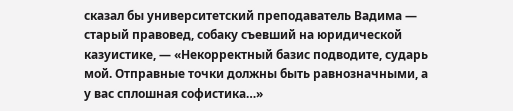сказал бы университетский преподаватель Вадима — старый правовед, собаку съевший на юридической казуистике, — «Некорректный базис подводите, сударь мой. Отправные точки должны быть равнозначными, а у вас сплошная софистика…»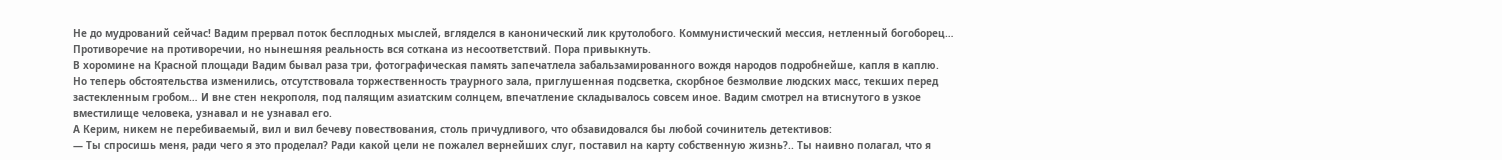Не до мудрований сейчас! Вадим прервал поток бесплодных мыслей, вгляделся в канонический лик крутолобого. Коммунистический мессия, нетленный богоборец… Противоречие на противоречии, но нынешняя реальность вся соткана из несоответствий. Пора привыкнуть.
В хоромине на Красной площади Вадим бывал раза три, фотографическая память запечатлела забальзамированного вождя народов подробнейше, капля в каплю. Но теперь обстоятельства изменились, отсутствовала торжественность траурного зала, приглушенная подсветка, скорбное безмолвие людских масс, текших перед застекленным гробом… И вне стен некрополя, под палящим азиатским солнцем, впечатление складывалось совсем иное. Вадим смотрел на втиснутого в узкое вместилище человека, узнавал и не узнавал его.
А Керим, никем не перебиваемый, вил и вил бечеву повествования, столь причудливого, что обзавидовался бы любой сочинитель детективов:
— Ты спросишь меня, ради чего я это проделал? Ради какой цели не пожалел вернейших слуг, поставил на карту собственную жизнь?.. Ты наивно полагал, что я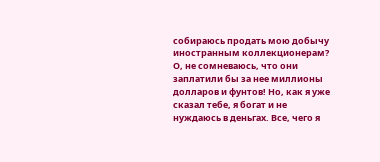собираюсь продать мою добычу иностранным коллекционерам? О, не сомневаюсь, что они заплатили бы за нее миллионы долларов и фунтов! Но, как я уже сказал тебе, я богат и не нуждаюсь в деньгах. Все, чего я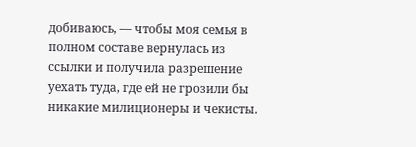добиваюсь, — чтобы моя семья в полном составе вернулась из ссылки и получила разрешение уехать туда, где ей не грозили бы никакие милиционеры и чекисты.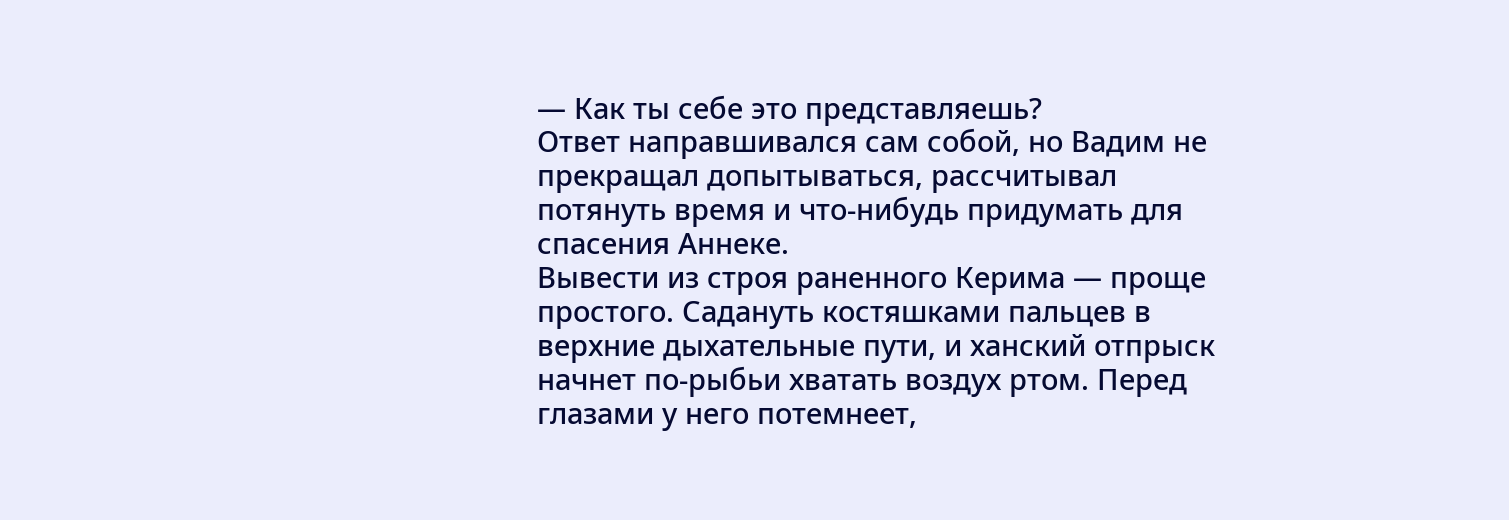— Как ты себе это представляешь?
Ответ направшивался сам собой, но Вадим не прекращал допытываться, рассчитывал потянуть время и что-нибудь придумать для спасения Аннеке.
Вывести из строя раненного Керима — проще простого. Садануть костяшками пальцев в верхние дыхательные пути, и ханский отпрыск начнет по-рыбьи хватать воздух ртом. Перед глазами у него потемнеет,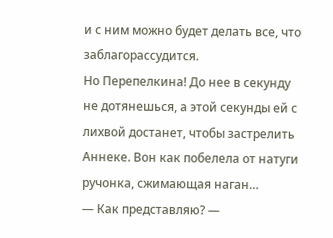и с ним можно будет делать все, что заблагорассудится.
Но Перепелкина! До нее в секунду не дотянешься, а этой секунды ей с лихвой достанет, чтобы застрелить Аннеке. Вон как побелела от натуги ручонка, сжимающая наган…
— Как представляю? —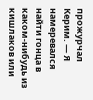прожурчал Керим. — Я намеревался найти гонца в каком-нибудь из кишлаков или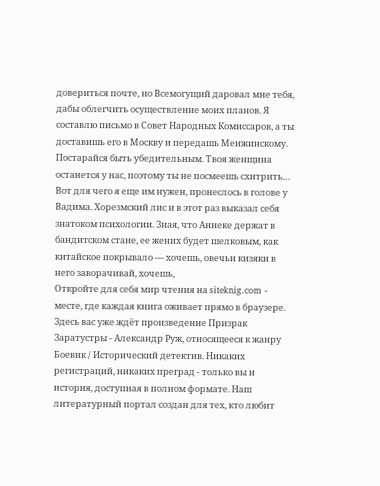довериться почте, но Всемогущий даровал мне тебя, дабы облегчить осуществление моих планов. Я составлю письмо в Совет Народных Комиссаров, а ты доставишь его в Москву и передашь Менжинскому. Постарайся быть убедительным. Твоя женщина останется у нас, поэтому ты не посмеешь схитрить…
Вот для чего я еще им нужен, пронеслось в голове у Вадима. Хорезмский лис и в этот раз выказал себя знатоком психологии. Зная, что Аннеке держат в бандитском стане, ее жених будет шелковым, как китайское покрывало — хочешь, овечьи кизяки в него заворачивай, хочешь,
Откройте для себя мир чтения на siteknig.com - месте, где каждая книга оживает прямо в браузере. Здесь вас уже ждёт произведение Призрак Заратустры - Александр Руж, относящееся к жанру Боевик / Исторический детектив. Никаких регистраций, никаких преград - только вы и история, доступная в полном формате. Наш литературный портал создан для тех, кто любит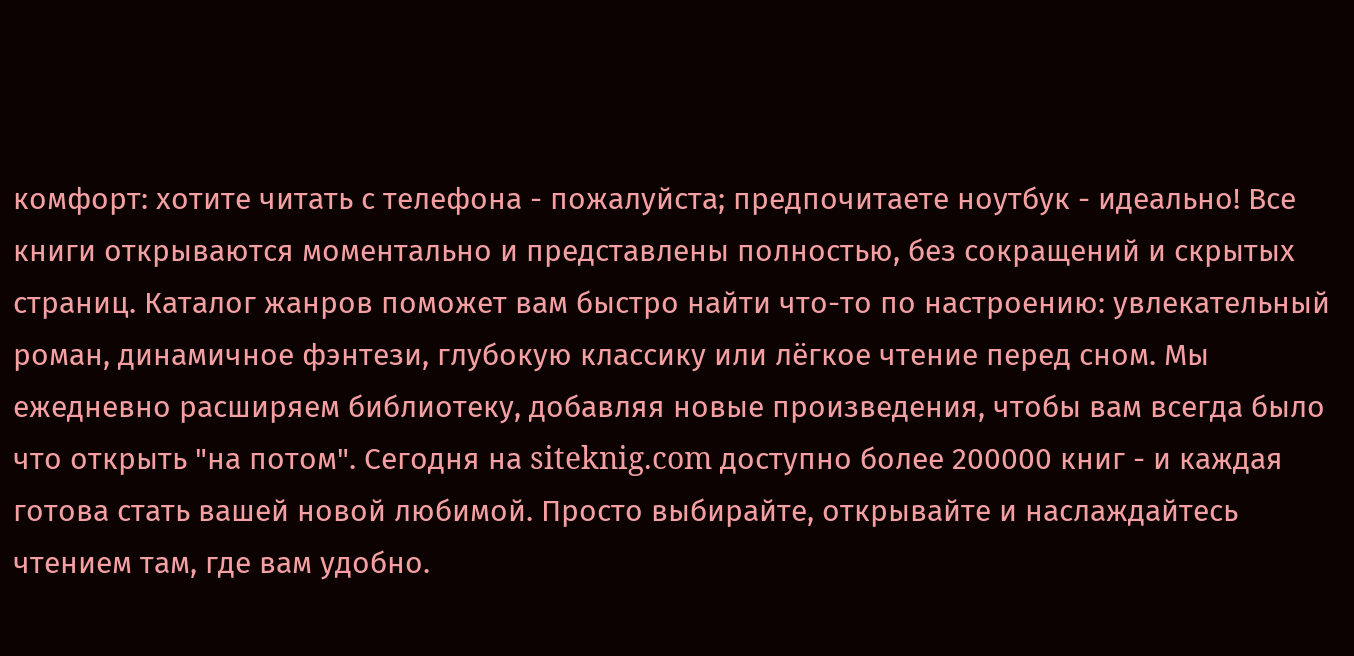комфорт: хотите читать с телефона - пожалуйста; предпочитаете ноутбук - идеально! Все книги открываются моментально и представлены полностью, без сокращений и скрытых страниц. Каталог жанров поможет вам быстро найти что-то по настроению: увлекательный роман, динамичное фэнтези, глубокую классику или лёгкое чтение перед сном. Мы ежедневно расширяем библиотеку, добавляя новые произведения, чтобы вам всегда было что открыть "на потом". Сегодня на siteknig.com доступно более 200000 книг - и каждая готова стать вашей новой любимой. Просто выбирайте, открывайте и наслаждайтесь чтением там, где вам удобно.